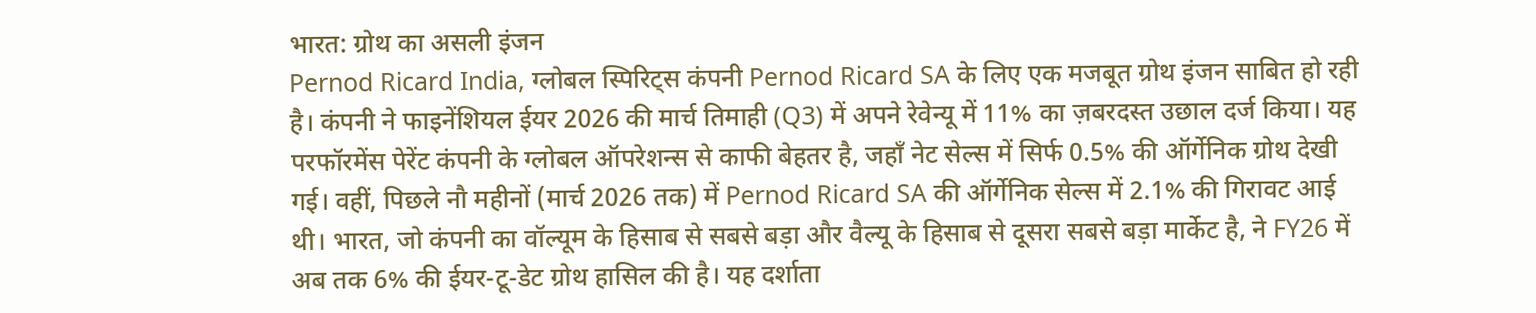भारत: ग्रोथ का असली इंजन
Pernod Ricard India, ग्लोबल स्पिरिट्स कंपनी Pernod Ricard SA के लिए एक मजबूत ग्रोथ इंजन साबित हो रही है। कंपनी ने फाइनेंशियल ईयर 2026 की मार्च तिमाही (Q3) में अपने रेवेन्यू में 11% का ज़बरदस्त उछाल दर्ज किया। यह परफॉरमेंस पेरेंट कंपनी के ग्लोबल ऑपरेशन्स से काफी बेहतर है, जहाँ नेट सेल्स में सिर्फ 0.5% की ऑर्गेनिक ग्रोथ देखी गई। वहीं, पिछले नौ महीनों (मार्च 2026 तक) में Pernod Ricard SA की ऑर्गेनिक सेल्स में 2.1% की गिरावट आई थी। भारत, जो कंपनी का वॉल्यूम के हिसाब से सबसे बड़ा और वैल्यू के हिसाब से दूसरा सबसे बड़ा मार्केट है, ने FY26 में अब तक 6% की ईयर-टू-डेट ग्रोथ हासिल की है। यह दर्शाता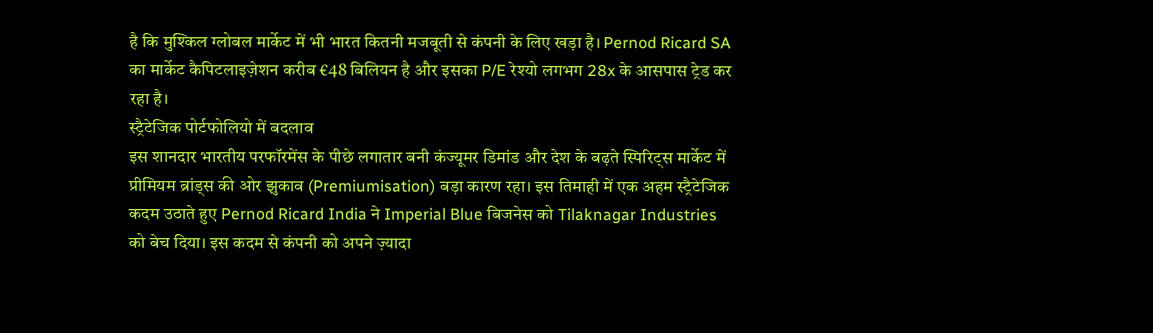है कि मुश्किल ग्लोबल मार्केट में भी भारत कितनी मजबूती से कंपनी के लिए खड़ा है। Pernod Ricard SA का मार्केट कैपिटलाइज़ेशन करीब €48 बिलियन है और इसका P/E रेश्यो लगभग 28x के आसपास ट्रेड कर रहा है।
स्ट्रैटेजिक पोर्टफोलियो में बदलाव
इस शानदार भारतीय परफॉरमेंस के पीछे लगातार बनी कंज्यूमर डिमांड और देश के बढ़ते स्पिरिट्स मार्केट में प्रीमियम ब्रांड्स की ओर झुकाव (Premiumisation) बड़ा कारण रहा। इस तिमाही में एक अहम स्ट्रैटेजिक कदम उठाते हुए Pernod Ricard India ने Imperial Blue बिजनेस को Tilaknagar Industries को बेच दिया। इस कदम से कंपनी को अपने ज़्यादा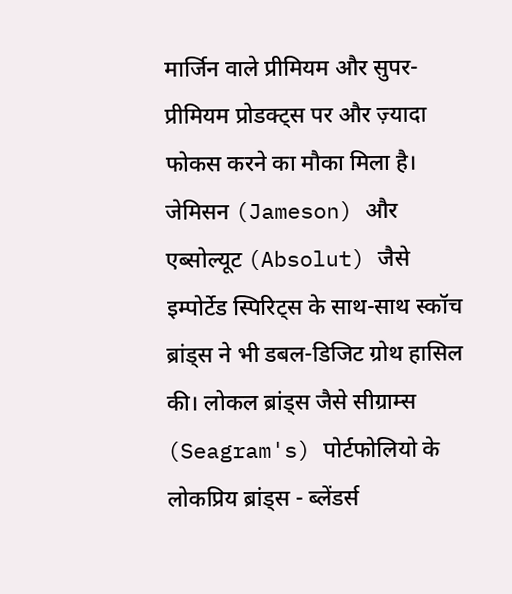मार्जिन वाले प्रीमियम और सुपर-प्रीमियम प्रोडक्ट्स पर और ज़्यादा फोकस करने का मौका मिला है। जेमिसन (Jameson) और एब्सोल्यूट (Absolut) जैसे इम्पोर्टेड स्पिरिट्स के साथ-साथ स्कॉच ब्रांड्स ने भी डबल-डिजिट ग्रोथ हासिल की। लोकल ब्रांड्स जैसे सीग्राम्स (Seagram's) पोर्टफोलियो के लोकप्रिय ब्रांड्स - ब्लेंडर्स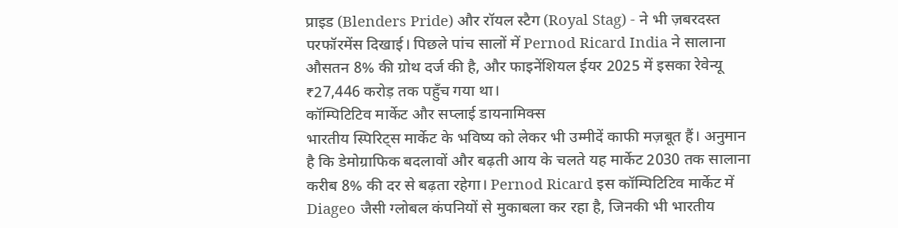प्राइड (Blenders Pride) और रॉयल स्टैग (Royal Stag) - ने भी ज़बरदस्त परफॉरमेंस दिखाई। पिछले पांच सालों में Pernod Ricard India ने सालाना औसतन 8% की ग्रोथ दर्ज की है, और फाइनेंशियल ईयर 2025 में इसका रेवेन्यू ₹27,446 करोड़ तक पहुँच गया था।
कॉम्पिटिटिव मार्केट और सप्लाई डायनामिक्स
भारतीय स्पिरिट्स मार्केट के भविष्य को लेकर भी उम्मीदें काफी मज़बूत हैं। अनुमान है कि डेमोग्राफिक बदलावों और बढ़ती आय के चलते यह मार्केट 2030 तक सालाना करीब 8% की दर से बढ़ता रहेगा। Pernod Ricard इस कॉम्पिटिटिव मार्केट में Diageo जैसी ग्लोबल कंपनियों से मुकाबला कर रहा है, जिनकी भी भारतीय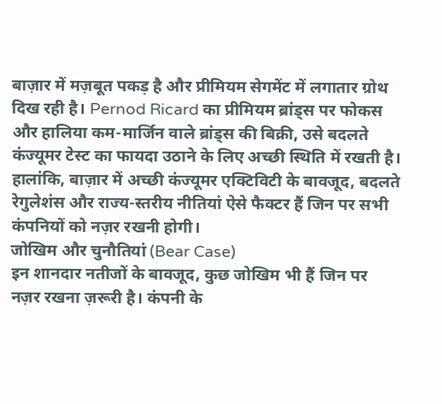बाज़ार में मज़बूत पकड़ है और प्रीमियम सेगमेंट में लगातार ग्रोथ दिख रही है। Pernod Ricard का प्रीमियम ब्रांड्स पर फोकस और हालिया कम-मार्जिन वाले ब्रांड्स की बिक्री, उसे बदलते कंज्यूमर टेस्ट का फायदा उठाने के लिए अच्छी स्थिति में रखती है। हालांकि, बाज़ार में अच्छी कंज्यूमर एक्टिविटी के बावजूद, बदलते रेगुलेशंस और राज्य-स्तरीय नीतियां ऐसे फैक्टर हैं जिन पर सभी कंपनियों को नज़र रखनी होगी।
जोखिम और चुनौतियां (Bear Case)
इन शानदार नतीजों के बावजूद, कुछ जोखिम भी हैं जिन पर नज़र रखना ज़रूरी है। कंपनी के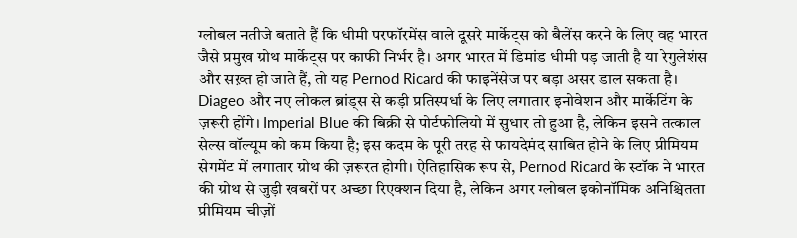ग्लोबल नतीजे बताते हैं कि धीमी परफॉरमेंस वाले दूसरे मार्केट्स को बैलेंस करने के लिए वह भारत जैसे प्रमुख ग्रोथ मार्केट्स पर काफी निर्भर है। अगर भारत में डिमांड धीमी पड़ जाती है या रेगुलेशंस और सख़्त हो जाते हैं, तो यह Pernod Ricard की फाइनेंसेज पर बड़ा असर डाल सकता है। Diageo और नए लोकल ब्रांड्स से कड़ी प्रतिस्पर्धा के लिए लगातार इनोवेशन और मार्केटिंग के ज़रूरी होंगे। Imperial Blue की बिक्री से पोर्टफोलियो में सुधार तो हुआ है, लेकिन इसने तत्काल सेल्स वॉल्यूम को कम किया है; इस कदम के पूरी तरह से फायदेमंद साबित होने के लिए प्रीमियम सेगमेंट में लगातार ग्रोथ की ज़रूरत होगी। ऐतिहासिक रूप से, Pernod Ricard के स्टॉक ने भारत की ग्रोथ से जुड़ी खबरों पर अच्छा रिएक्शन दिया है, लेकिन अगर ग्लोबल इकोनॉमिक अनिश्चितता प्रीमियम चीज़ों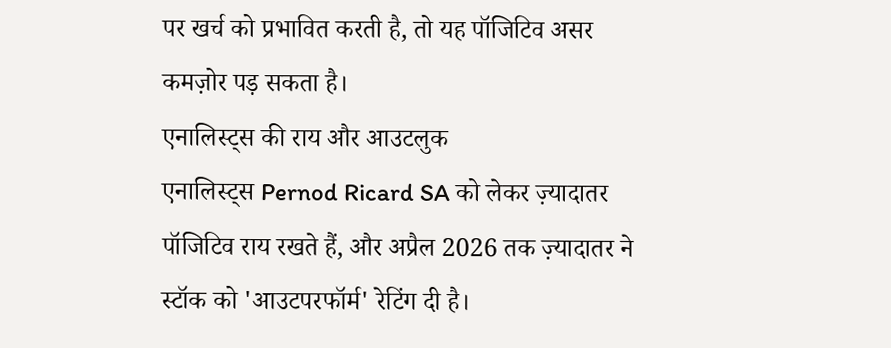पर खर्च को प्रभावित करती है, तो यह पॉजिटिव असर कमज़ोर पड़ सकता है।
एनालिस्ट्स की राय और आउटलुक
एनालिस्ट्स Pernod Ricard SA को लेकर ज़्यादातर पॉजिटिव राय रखते हैं, और अप्रैल 2026 तक ज़्यादातर ने स्टॉक को 'आउटपरफॉर्म' रेटिंग दी है।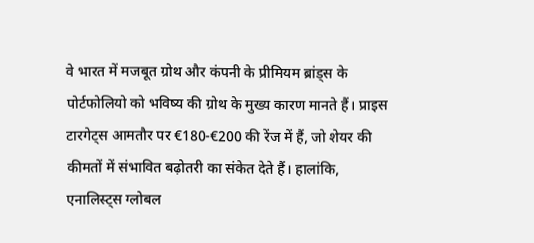वे भारत में मजबूत ग्रोथ और कंपनी के प्रीमियम ब्रांड्स के पोर्टफोलियो को भविष्य की ग्रोथ के मुख्य कारण मानते हैं। प्राइस टारगेट्स आमतौर पर €180-€200 की रेंज में हैं, जो शेयर की कीमतों में संभावित बढ़ोतरी का संकेत देते हैं। हालांकि, एनालिस्ट्स ग्लोबल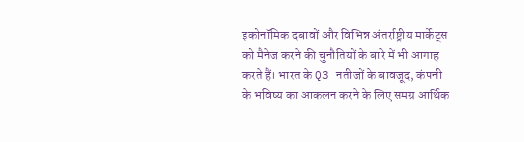इकोनॉमिक दबावों और विभिन्न अंतर्राष्ट्रीय मार्केट्स को मैनेज करने की चुनौतियों के बारे में भी आगाह करते हैं। भारत के Q3 नतीजों के बावजूद, कंपनी के भविष्य का आकलन करने के लिए समग्र आर्थिक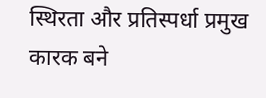स्थिरता और प्रतिस्पर्धा प्रमुख कारक बने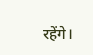रहेंगे।